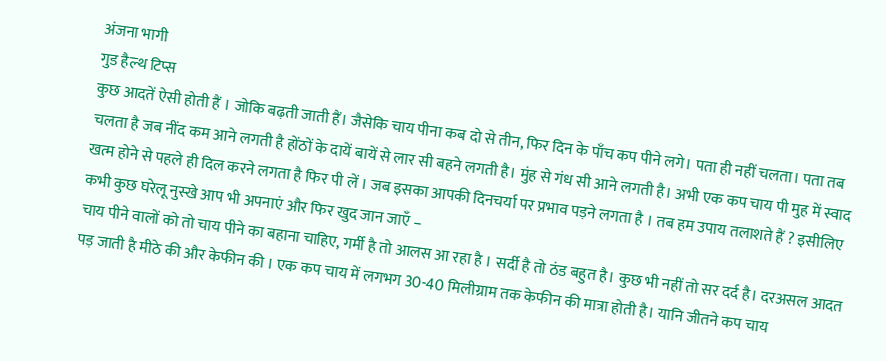अंजना भागी
गुड हैल्थ टिप्स
कुछ आदतें ऐसी होती हैं । जोकि बढ़ती जाती हैं। जैसेकि चाय पीना कब दो से तीन, फिर दिन के पाँच कप पीने लगे। पता ही नहीं चलता। पता तब चलता है जब नींद कम आने लगती है होंठों के दायें बायें से लार सी बहने लगती है। मुंह से गंध सी आने लगती है। अभी एक कप चाय पी मुह में स्वाद खत्म होने से पहले ही दिल करने लगता है फिर पी लें । जब इसका आपकी दिनचर्या पर प्रभाव पड़ने लगता है । तब हम उपाय तलाशते हैं ? इसीलिए कभी कुछ घरेलू नुस्खे आप भी अपनाएं और फिर खुद जान जाएँ –
चाय पीने वालों को तो चाय पीने का बहाना चाहिए, गर्मी है तो आलस आ रहा है । सर्दी है तो ठंड बहुत है। कुछ भी नहीं तो सर दर्द है। दरअसल आदत पड़ जाती है मीठे की और केफीन की । एक कप चाय में लगभग 30-40 मिलीग्राम तक केफीन की मात्रा होती है। यानि जीतने कप चाय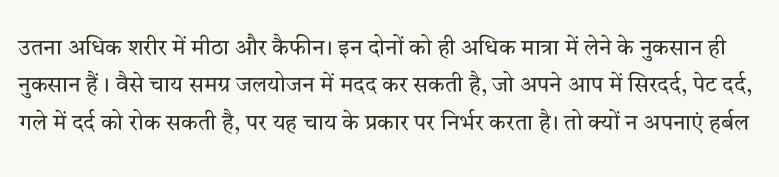उतना अधिक शरीर में मीठा और कैफीन। इन दोनों को ही अधिक मात्रा में लेने के नुकसान ही नुकसान हैं । वैसे चाय समग्र जलयोजन में मदद कर सकती है, जो अपने आप में सिरदर्द, पेट दर्द, गले में दर्द को रोक सकती है, पर यह चाय के प्रकार पर निर्भर करता है। तो क्यों न अपनाएं हर्बल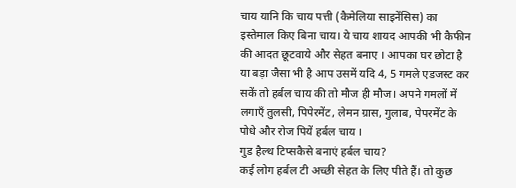चाय यानि कि चाय पत्ती (कैमेलिया साइनेंसिस) का इस्तेमाल किए बिना चाय। ये चाय शायद आपकी भी कैफीन की आदत छूटवाये और सेहत बनाए । आपका घर छोटा है या बड़ा जैसा भी है आप उसमें यदि 4, 5 गमले एडजस्ट कर सकें तो हर्बल चाय की तो मौज ही मौज। अपने गमलों में लगाएँ तुलसी, पिपेरमेंट, लेमन ग्रास, गुलाब, पेपरमेंट के पोधे और रोज पियें हर्बल चाय ।
गुड हैल्थ टिप्सकैसे बनाएं हर्बल चाय?
कई लोग हर्बल टी अच्छी सेहत के लिए पीते हैं। तो कुछ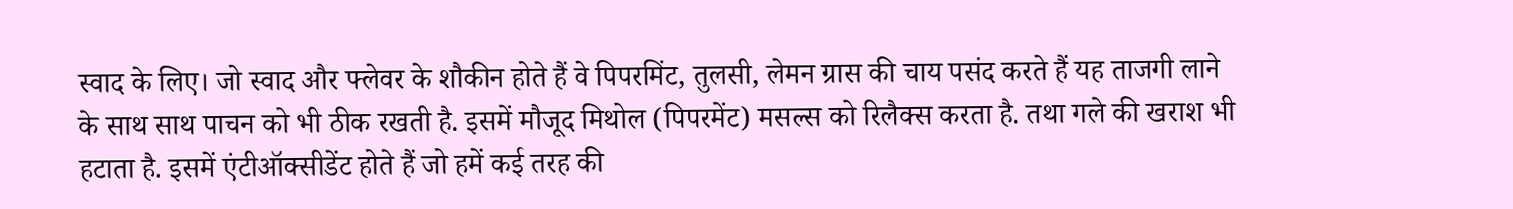स्वाद के लिए। जो स्वाद और फ्लेवर के शौकीन होते हैं वे पिपरमिंट, तुलसी, लेमन ग्रास की चाय पसंद करते हैं यह ताजगी लाने के साथ साथ पाचन को भी ठीक रखती है. इसमें मौजूद मिथोल (पिपरमेंट) मसल्स को रिलैक्स करता है. तथा गले की खराश भी हटाता है. इसमें एंटीऑक्सीडेंट होते हैं जो हमें कई तरह की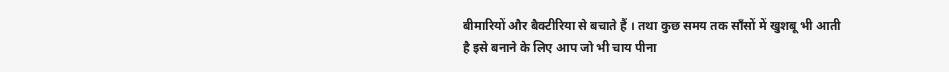बीमारियों और बैक्टीरिया से बचाते हैं । तथा कुछ समय तक साँसों में खुशबू भी आती है इसे बनाने के लिए आप जो भी चाय पीना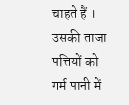चाहते हैं । उसकी ताजा पत्तियों को गर्म पानी में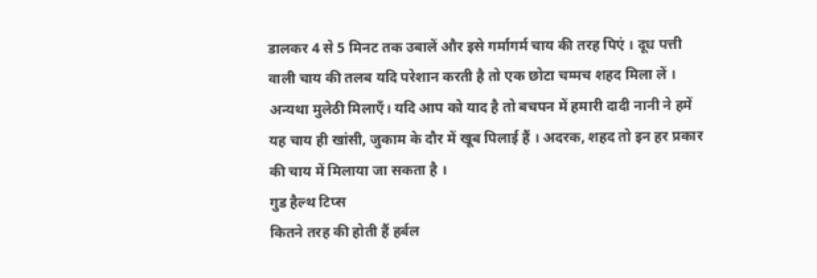डालकर 4 से 5 मिनट तक उबालें और इसे गर्मागर्म चाय की तरह पिएं । दूध पत्ती वाली चाय की तलब यदि परेशान करती है तो एक छोटा चम्मच शहद मिला लें । अन्यथा मुलेठी मिलाएँ। यदि आप को याद है तो बचपन में हमारी दादी नानी ने हमें यह चाय ही खांसी, जुकाम के दौर में खूब पिलाई हैं । अदरक, शहद तो इन हर प्रकार की चाय में मिलाया जा सकता है ।
गुड हैल्थ टिप्स
कितने तरह की होती हैं हर्बल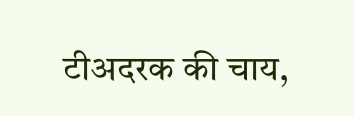टीअदरक की चाय,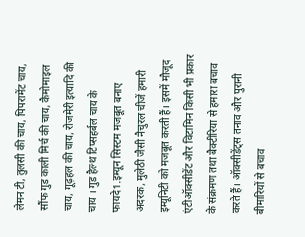लेमन टी, तुलसी की चाय, पिपरामेंट चाय, सौंफ गुड काली मिर्च की चाय, कैमोमाइल चाय, गूढ़हल की चाय, रोजमेरी इत्यादि की चाय । गुड हैल्थ टिप्सहर्बल चाय के फायदे1.इम्यून सिस्टम मजबूत बनाए
अदरक, मुलेठी जैसी नैचुरल चीजें हमारी इम्यूनिटी को मजबूत करती हैं। इसमें मौजूद एंटीऑक्सीडेंट और विटामिन किसी भी प्रकार के संक्रमण तथा बैक्टीरिया से हमारा बचाव करते हैं। ऑक्सीडेंट्स तनाव और पुरानी बीमारियों से बचाव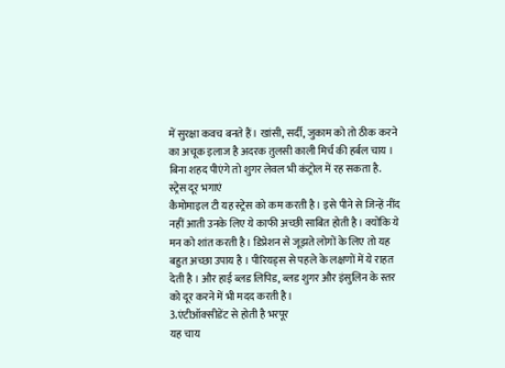में सुरक्षा कवच बनते हैं। खांसी, सर्दी, जुकाम को तो ठीक करने का अचूक इलाज है अदरक तुलसी काली मिर्च की हर्बल चाय । बिना शहद पीएंगे तो शुगर लेवल भी कंट्रोल में रह सकता है.
स्ट्रेस दूर भगाएं
कैमोमाइल टी यह स्ट्रेस को कम करती है। इसे पीने से जिन्हें नींद नहीं आती उनके लिए ये काफी अच्छी साबित होती है। क्योंकि ये मन को शांत करती है। डिप्रेशन से जूझते लोगों के लिए तो यह बहुत अच्छा उपाय है । पीरियड्स से पहले के लक्षणों में ये राहत देती है । और हाई ब्लड लिपिड, ब्लड शुगर और इंसुलिन के स्तर को दूर करने में भी मदद करती है।
3.एंटीऑक्सीडेंट से होती है भरपूर
यह चाय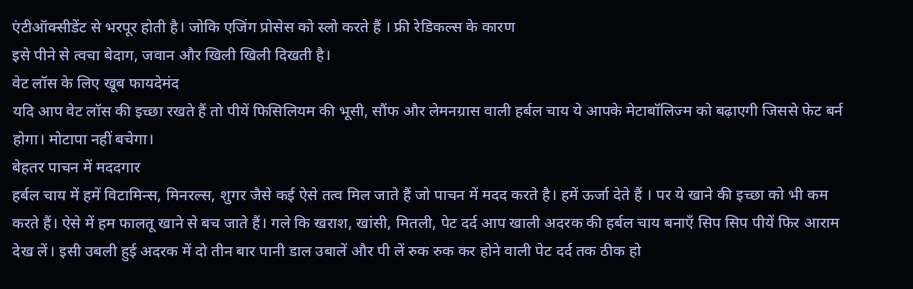एंटीऑक्सीडेंट से भरपूर होती है। जोकि एजिंग प्रोसेस को स्लो करते हैं । फ्री रेडिकल्स के कारण
इसे पीने से त्वचा बेदाग, जवान और खिली खिली दिखती है।
वेट लॉस के लिए खूब फायदेमंद
यदि आप वेट लॉस की इच्छा रखते हैं तो पीयें फिसिलियम की भूसी, सौंफ और लेमनग्रास वाली हर्बल चाय ये आपके मेटाबॉलिज्म को बढ़ाएगी जिससे फेट बर्न होगा। मोटापा नहीं बचेगा।
बेहतर पाचन में मददगार
हर्बल चाय में हमें विटामिन्स, मिनरल्स, शुगर जैसे कई ऐसे तत्व मिल जाते हैं जो पाचन में मदद करते है। हमें ऊर्जा देते हैं । पर ये खाने की इच्छा को भी कम करते हैं। ऐसे में हम फालतू खाने से बच जाते हैं। गले कि खराश, खांसी, मितली, पेट दर्द आप खाली अदरक की हर्बल चाय बनाएँ सिप सिप पीयें फिर आराम देख लें। इसी उबली हुई अदरक में दो तीन बार पानी डाल उबालें और पी लें रुक रुक कर होने वाली पेट दर्द तक ठीक हो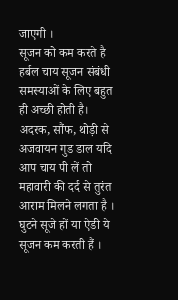जाएगी ।
सूजन को कम करते है
हर्बल चाय सूजन संबंधी समस्याओं के लिए बहुत ही अच्छी होती है। अदरक, सौंफ, थोड़ी से अजवायन गुड डाल यदि आप चाय पी लें तो महावारी की दर्द से तुरंत आराम मिलने लगता है । घुटने सूजे हों या ऐडी ये सूजन कम करती हैं ।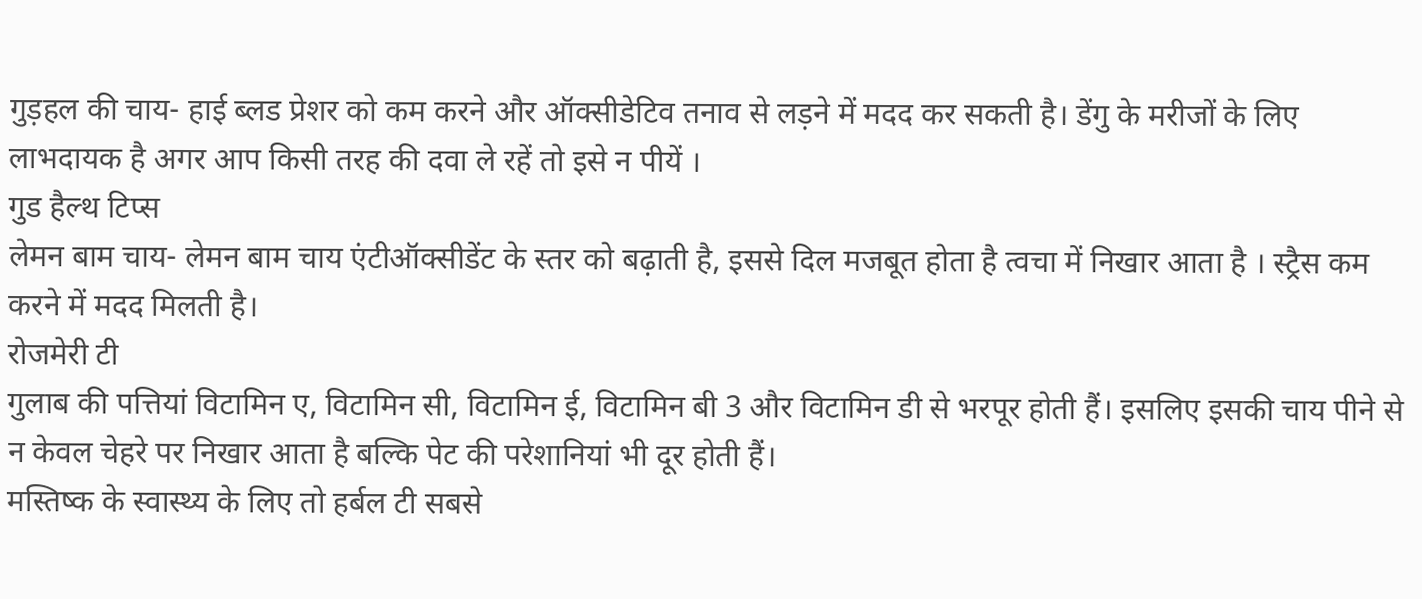गुड़हल की चाय- हाई ब्लड प्रेशर को कम करने और ऑक्सीडेटिव तनाव से लड़ने में मदद कर सकती है। डेंगु के मरीजों के लिए लाभदायक है अगर आप किसी तरह की दवा ले रहें तो इसे न पीयें ।
गुड हैल्थ टिप्स
लेमन बाम चाय- लेमन बाम चाय एंटीऑक्सीडेंट के स्तर को बढ़ाती है, इससे दिल मजबूत होता है त्वचा में निखार आता है । स्ट्रैस कम करने में मदद मिलती है।
रोजमेरी टी
गुलाब की पत्तियां विटामिन ए, विटामिन सी, विटामिन ई, विटामिन बी 3 और विटामिन डी से भरपूर होती हैं। इसलिए इसकी चाय पीने से न केवल चेहरे पर निखार आता है बल्कि पेट की परेशानियां भी दूर होती हैं।
मस्तिष्क के स्वास्थ्य के लिए तो हर्बल टी सबसे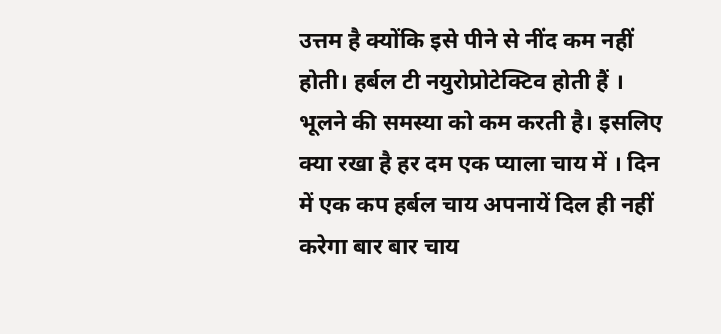उत्तम है क्योंकि इसे पीने से नींद कम नहीं होती। हर्बल टी नयुरोप्रोटेक्टिव होती हैं । भूलने की समस्या को कम करती है। इसलिए क्या रखा है हर दम एक प्याला चाय में । दिन में एक कप हर्बल चाय अपनायें दिल ही नहीं करेगा बार बार चाय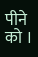पीने को ।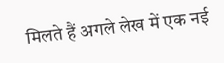मिलते हैं अगले लेख में एक नई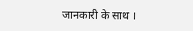जानकारी के साथ ।